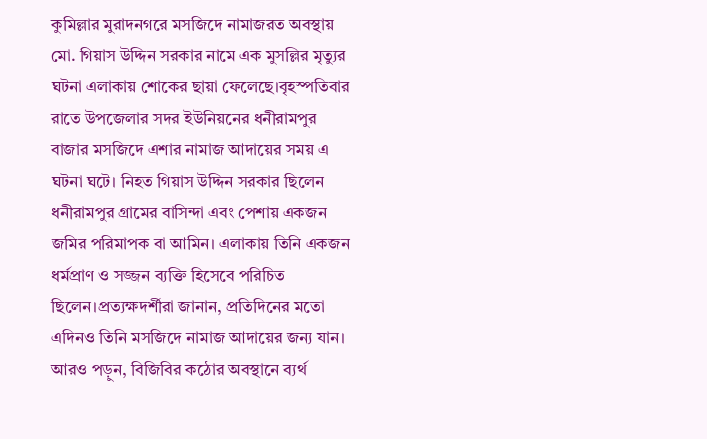কুমিল্লার মুরাদনগরে মসজিদে নামাজরত অবস্থায় মো. গিয়াস উদ্দিন সরকার নামে এক মুসল্লির মৃত্যুর ঘটনা এলাকায় শোকের ছায়া ফেলেছে।বৃহস্পতিবার রাতে উপজেলার সদর ইউনিয়নের ধনীরামপুর বাজার মসজিদে এশার নামাজ আদায়ের সময় এ ঘটনা ঘটে। নিহত গিয়াস উদ্দিন সরকার ছিলেন ধনীরামপুর গ্রামের বাসিন্দা এবং পেশায় একজন জমির পরিমাপক বা আমিন। এলাকায় তিনি একজন ধর্মপ্রাণ ও সজ্জন ব্যক্তি হিসেবে পরিচিত ছিলেন।প্রত্যক্ষদর্শীরা জানান, প্রতিদিনের মতো এদিনও তিনি মসজিদে নামাজ আদায়ের জন্য যান।
আরও পড়ুন, বিজিবির কঠোর অবস্থানে ব্যর্থ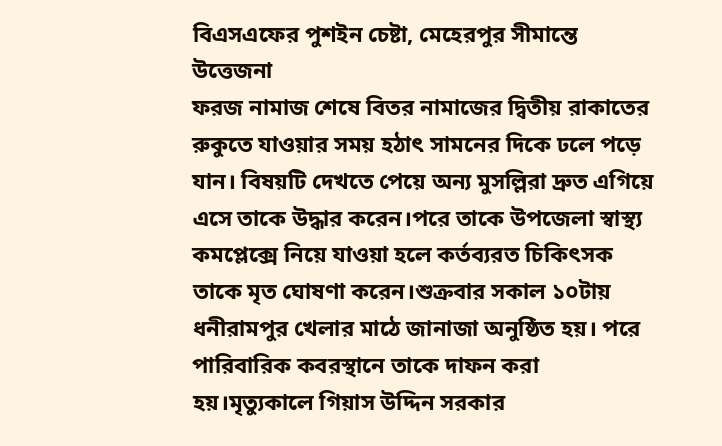বিএসএফের পুশইন চেষ্টা, মেহেরপুর সীমান্তে উত্তেজনা
ফরজ নামাজ শেষে বিতর নামাজের দ্বিতীয় রাকাতের রুকুতে যাওয়ার সময় হঠাৎ সামনের দিকে ঢলে পড়ে যান। বিষয়টি দেখতে পেয়ে অন্য মুসল্লিরা দ্রুত এগিয়ে এসে তাকে উদ্ধার করেন।পরে তাকে উপজেলা স্বাস্থ্য কমপ্লেক্সে নিয়ে যাওয়া হলে কর্তব্যরত চিকিৎসক তাকে মৃত ঘোষণা করেন।শুক্রবার সকাল ১০টায় ধনীরামপুর খেলার মাঠে জানাজা অনুষ্ঠিত হয়। পরে পারিবারিক কবরস্থানে তাকে দাফন করা হয়।মৃত্যুকালে গিয়াস উদ্দিন সরকার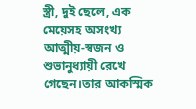স্ত্রী, দুই ছেলে, এক মেয়েসহ অসংখ্য আত্মীয়-স্বজন ও শুভানুধ্যায়ী রেখে গেছেন।তার আকস্মিক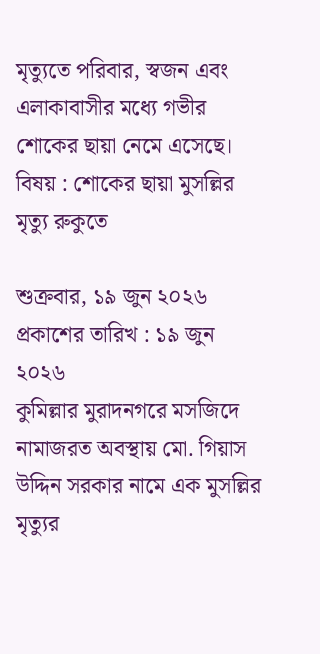মৃত্যুতে পরিবার, স্বজন এবং এলাকাবাসীর মধ্যে গভীর শোকের ছায়া নেমে এসেছে।
বিষয় : শোকের ছায়া মুসল্লির মৃত্যু রুকুতে

শুক্রবার, ১৯ জুন ২০২৬
প্রকাশের তারিখ : ১৯ জুন ২০২৬
কুমিল্লার মুরাদনগরে মসজিদে নামাজরত অবস্থায় মো. গিয়াস উদ্দিন সরকার নামে এক মুসল্লির মৃত্যুর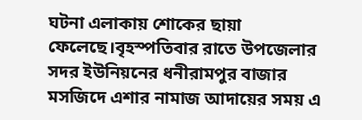ঘটনা এলাকায় শোকের ছায়া ফেলেছে।বৃহস্পতিবার রাতে উপজেলার সদর ইউনিয়নের ধনীরামপুর বাজার মসজিদে এশার নামাজ আদায়ের সময় এ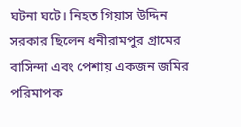ঘটনা ঘটে। নিহত গিয়াস উদ্দিন সরকার ছিলেন ধনীরামপুর গ্রামের বাসিন্দা এবং পেশায় একজন জমির পরিমাপক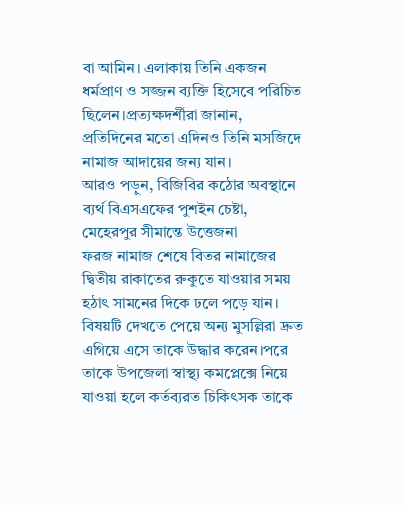বা আমিন। এলাকায় তিনি একজন ধর্মপ্রাণ ও সজ্জন ব্যক্তি হিসেবে পরিচিত ছিলেন।প্রত্যক্ষদর্শীরা জানান, প্রতিদিনের মতো এদিনও তিনি মসজিদে নামাজ আদায়ের জন্য যান।
আরও পড়ুন, বিজিবির কঠোর অবস্থানে ব্যর্থ বিএসএফের পুশইন চেষ্টা, মেহেরপুর সীমান্তে উত্তেজনা
ফরজ নামাজ শেষে বিতর নামাজের দ্বিতীয় রাকাতের রুকুতে যাওয়ার সময় হঠাৎ সামনের দিকে ঢলে পড়ে যান। বিষয়টি দেখতে পেয়ে অন্য মুসল্লিরা দ্রুত এগিয়ে এসে তাকে উদ্ধার করেন।পরে তাকে উপজেলা স্বাস্থ্য কমপ্লেক্সে নিয়ে যাওয়া হলে কর্তব্যরত চিকিৎসক তাকে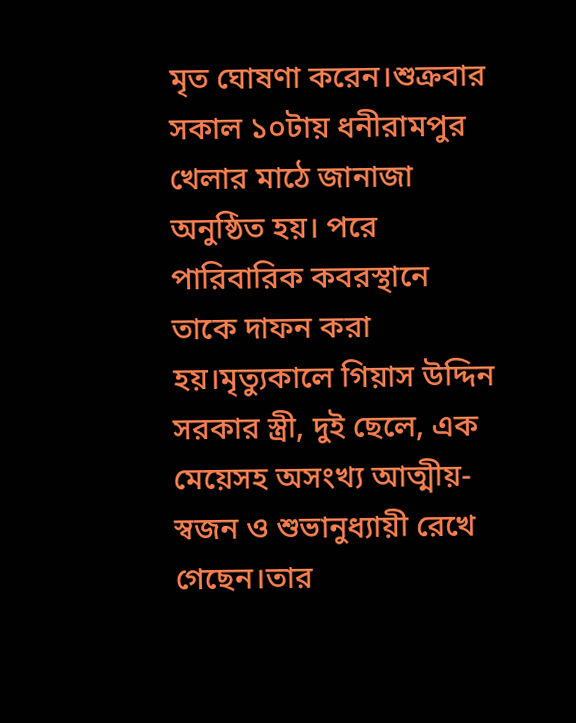মৃত ঘোষণা করেন।শুক্রবার সকাল ১০টায় ধনীরামপুর খেলার মাঠে জানাজা অনুষ্ঠিত হয়। পরে পারিবারিক কবরস্থানে তাকে দাফন করা হয়।মৃত্যুকালে গিয়াস উদ্দিন সরকার স্ত্রী, দুই ছেলে, এক মেয়েসহ অসংখ্য আত্মীয়-স্বজন ও শুভানুধ্যায়ী রেখে গেছেন।তার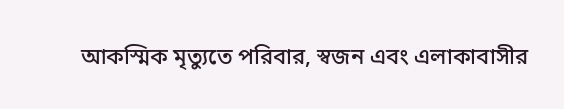আকস্মিক মৃত্যুতে পরিবার, স্বজন এবং এলাকাবাসীর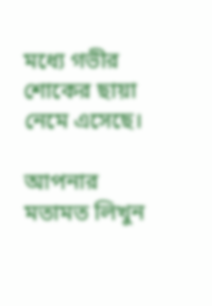মধ্যে গভীর শোকের ছায়া নেমে এসেছে।

আপনার মতামত লিখুন